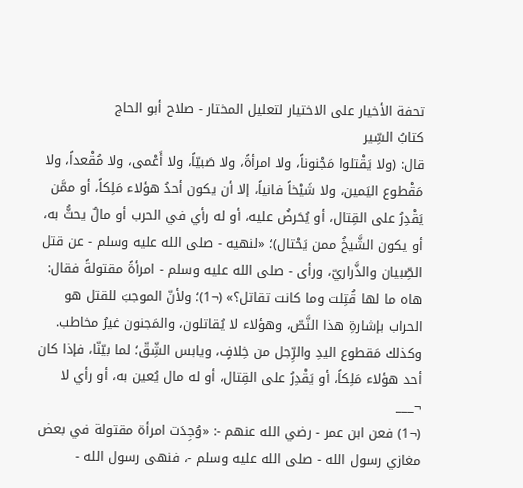تحفة الأخيار على الاختيار لتعليل المختار - صلاح أبو الحاج
كتابُ السِّير
قال: (ولا يَقْتلوا مَجْنوناً، ولا امرأةً، ولا صَبيّاً، ولا أَعْمى، ولا مُقْعداً، ولا مَقْطوع اليَمين، ولا شَيْخاً فانياً، إلا أن يكون أحدُ هؤلاء مَلِكاً، أو ممَّن يَقْدِرُ على القِتال، أو يُحَرضُ عليه، أو له رأي في الحرب أو مالٌ يحثُّ به، أو يكون الشَّيخُ ممن يَحْتال)؛ «لنهيه - صلى الله عليه وسلم - عن قتل الصِّبيان والذَّراريّ، ورأى - صلى الله عليه وسلم - امرأةً مقتولةً فقال: هاه ما لها قُتِلت وما كانت تقاتل؟» (¬1)؛ ولأنّ الموجبَ للقتل هو الحراب بإشارةِ هذا النَّصّ، وهؤلاء لا يُقاتلون، والمَجنون غيرُ مخاطب.
وكذلك مَقطوع اليدِ والرِّجل من خِلافٍ، ويابس الشِّقّ؛ لما بيّنّا، فإذا كان أحد هؤلاء مَلِكاً، أو يَقْدِرُ على القِتال، أو له مال يُعين به، أو رأي لا
¬___
(¬1) فعن ابن عمر - رضي الله عنهم -: «وُجِدَت امرأة مقتولة في بعض مغازي رسول الله - صلى الله عليه وسلم -، فنهى رسول الله -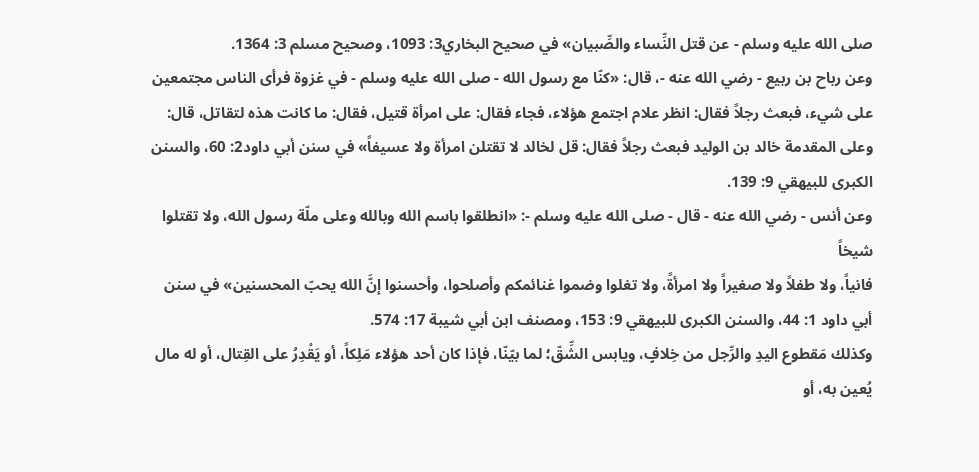صلى الله عليه وسلم - عن قتل النِّساء والصِّبيان» في صحيح البخاري3: 1093، وصحيح مسلم 3: 1364.
وعن رباح بن ربيع - رضي الله عنه -، قال: «كنّا مع رسول الله - صلى الله عليه وسلم - في غزوة فرأى الناس مجتمعين على شيء، فبعث رجلاً فقال: انظر علام اجتمع هؤلاء، فجاء فقال: على امرأة قتيل، فقال: ما كانت هذه لتقاتل، قال: وعلى المقدمة خالد بن الوليد فبعث رجلاً فقال: قل لخالد لا تقتلن امرأة ولا عسيفاً» في سنن أبي داود2: 60، والسنن الكبرى للبيهقي 9: 139.
وعن أنس - رضي الله عنه - قال - صلى الله عليه وسلم -: «انطلقوا باسم الله وبالله وعلى ملّة رسول الله، ولا تقتلوا شيخاً
فانياً، ولا طفلاً ولا صغيراً ولا امرأةً، ولا تغلوا وضموا غنائمكم وأصلحوا، وأحسنوا إنَّ الله يحبّ المحسنين» في سنن أبي داود 1: 44، والسنن الكبرى للبيهقي 9: 153، ومصنف ابن أبي شيبة 17: 574.
وكذلك مَقطوع اليدِ والرِّجل من خِلافٍ، ويابس الشِّقّ؛ لما بيّنّا، فإذا كان أحد هؤلاء مَلِكاً، أو يَقْدِرُ على القِتال، أو له مال يُعين به، أو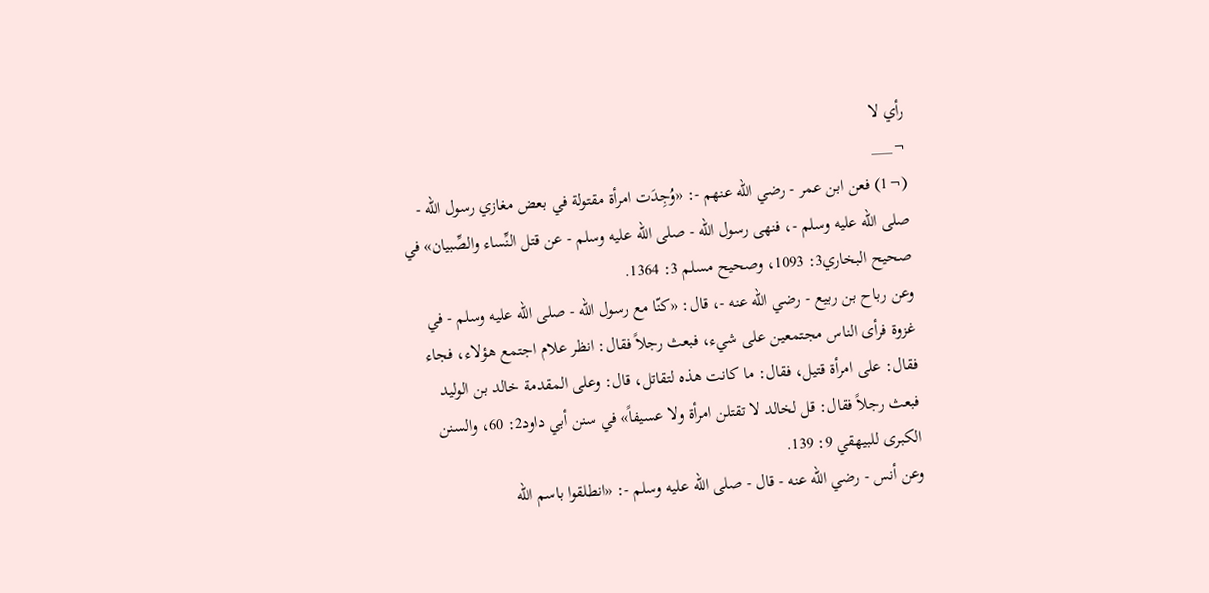رأي لا
¬___
(¬1) فعن ابن عمر - رضي الله عنهم -: «وُجِدَت امرأة مقتولة في بعض مغازي رسول الله - صلى الله عليه وسلم -، فنهى رسول الله - صلى الله عليه وسلم - عن قتل النِّساء والصِّبيان» في صحيح البخاري3: 1093، وصحيح مسلم 3: 1364.
وعن رباح بن ربيع - رضي الله عنه -، قال: «كنّا مع رسول الله - صلى الله عليه وسلم - في غزوة فرأى الناس مجتمعين على شيء، فبعث رجلاً فقال: انظر علام اجتمع هؤلاء، فجاء فقال: على امرأة قتيل، فقال: ما كانت هذه لتقاتل، قال: وعلى المقدمة خالد بن الوليد فبعث رجلاً فقال: قل لخالد لا تقتلن امرأة ولا عسيفاً» في سنن أبي داود2: 60، والسنن الكبرى للبيهقي 9: 139.
وعن أنس - رضي الله عنه - قال - صلى الله عليه وسلم -: «انطلقوا باسم الله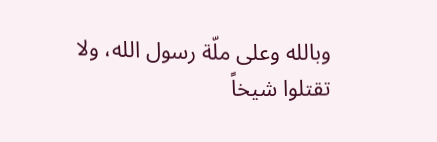وبالله وعلى ملّة رسول الله، ولا تقتلوا شيخاً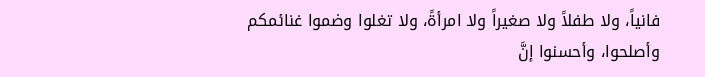فانياً، ولا طفلاً ولا صغيراً ولا امرأةً، ولا تغلوا وضموا غنائمكم وأصلحوا، وأحسنوا إنَّ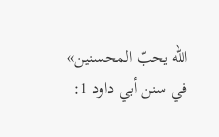الله يحبّ المحسنين» في سنن أبي داود 1: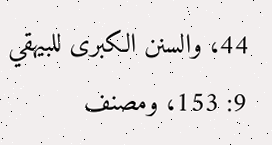44، والسنن الكبرى للبيهقي 9: 153، ومصنف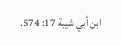ابن أبي شيبة 17: 574.